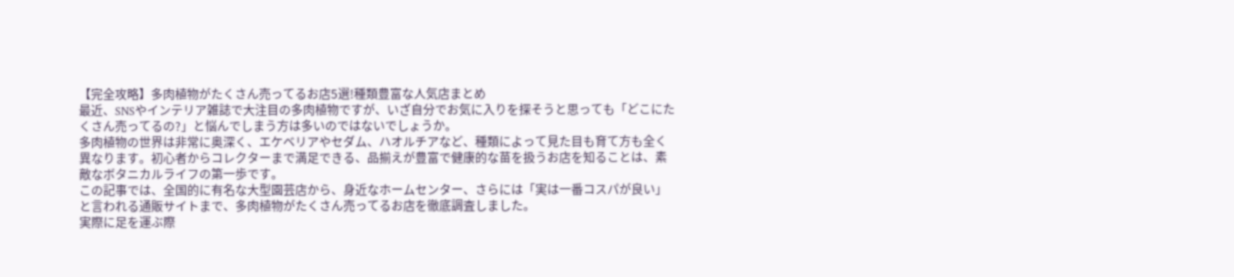【完全攻略】多肉植物がたくさん売ってるお店5選!種類豊富な人気店まとめ
最近、SNSやインテリア雑誌で大注目の多肉植物ですが、いざ自分でお気に入りを探そうと思っても「どこにたくさん売ってるの?」と悩んでしまう方は多いのではないでしょうか。
多肉植物の世界は非常に奥深く、エケベリアやセダム、ハオルチアなど、種類によって見た目も育て方も全く異なります。初心者からコレクターまで満足できる、品揃えが豊富で健康的な苗を扱うお店を知ることは、素敵なボタニカルライフの第一歩です。
この記事では、全国的に有名な大型園芸店から、身近なホームセンター、さらには「実は一番コスパが良い」と言われる通販サイトまで、多肉植物がたくさん売ってるお店を徹底調査しました。
実際に足を運ぶ際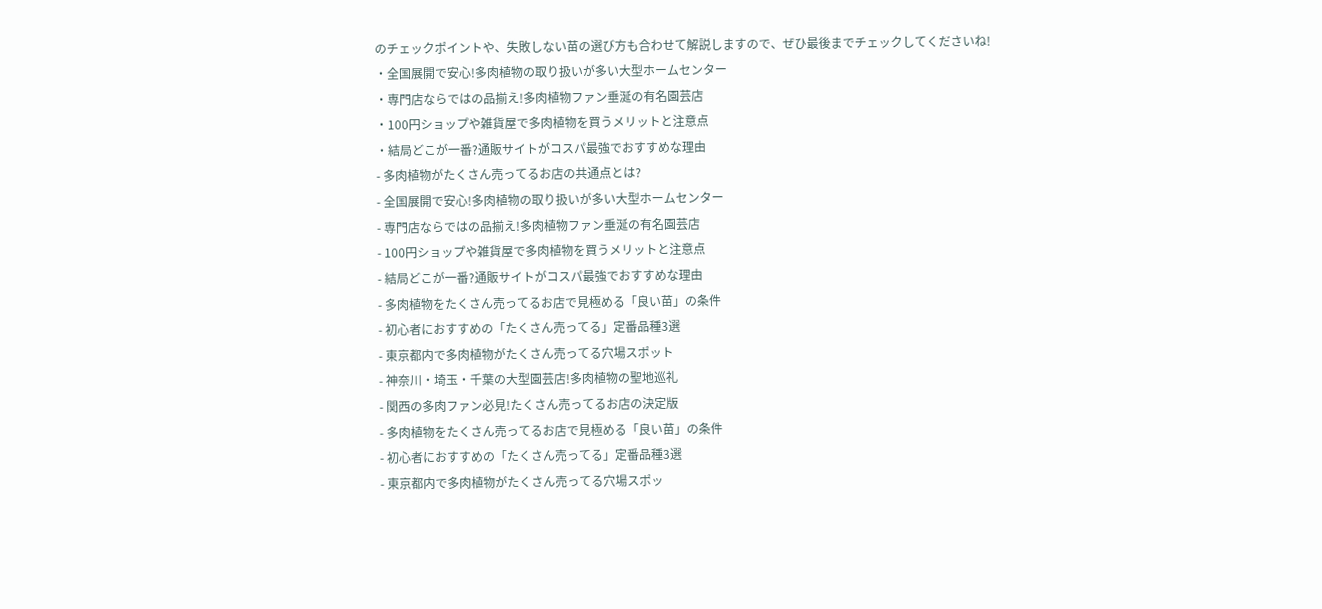のチェックポイントや、失敗しない苗の選び方も合わせて解説しますので、ぜひ最後までチェックしてくださいね!
・全国展開で安心!多肉植物の取り扱いが多い大型ホームセンター
・専門店ならではの品揃え!多肉植物ファン垂涎の有名園芸店
・100円ショップや雑貨屋で多肉植物を買うメリットと注意点
・結局どこが一番?通販サイトがコスパ最強でおすすめな理由
- 多肉植物がたくさん売ってるお店の共通点とは?
- 全国展開で安心!多肉植物の取り扱いが多い大型ホームセンター
- 専門店ならではの品揃え!多肉植物ファン垂涎の有名園芸店
- 100円ショップや雑貨屋で多肉植物を買うメリットと注意点
- 結局どこが一番?通販サイトがコスパ最強でおすすめな理由
- 多肉植物をたくさん売ってるお店で見極める「良い苗」の条件
- 初心者におすすめの「たくさん売ってる」定番品種3選
- 東京都内で多肉植物がたくさん売ってる穴場スポット
- 神奈川・埼玉・千葉の大型園芸店!多肉植物の聖地巡礼
- 関西の多肉ファン必見!たくさん売ってるお店の決定版
- 多肉植物をたくさん売ってるお店で見極める「良い苗」の条件
- 初心者におすすめの「たくさん売ってる」定番品種3選
- 東京都内で多肉植物がたくさん売ってる穴場スポッ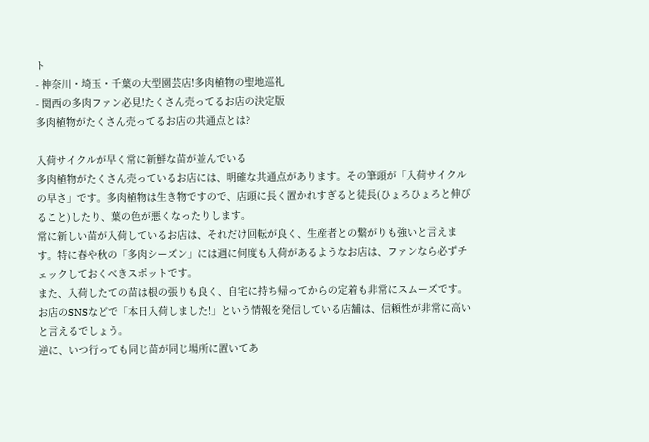ト
- 神奈川・埼玉・千葉の大型園芸店!多肉植物の聖地巡礼
- 関西の多肉ファン必見!たくさん売ってるお店の決定版
多肉植物がたくさん売ってるお店の共通点とは?

入荷サイクルが早く常に新鮮な苗が並んでいる
多肉植物がたくさん売っているお店には、明確な共通点があります。その筆頭が「入荷サイクルの早さ」です。多肉植物は生き物ですので、店頭に長く置かれすぎると徒長(ひょろひょろと伸びること)したり、葉の色が悪くなったりします。
常に新しい苗が入荷しているお店は、それだけ回転が良く、生産者との繋がりも強いと言えます。特に春や秋の「多肉シーズン」には週に何度も入荷があるようなお店は、ファンなら必ずチェックしておくべきスポットです。
また、入荷したての苗は根の張りも良く、自宅に持ち帰ってからの定着も非常にスムーズです。お店のSNSなどで「本日入荷しました!」という情報を発信している店舗は、信頼性が非常に高いと言えるでしょう。
逆に、いつ行っても同じ苗が同じ場所に置いてあ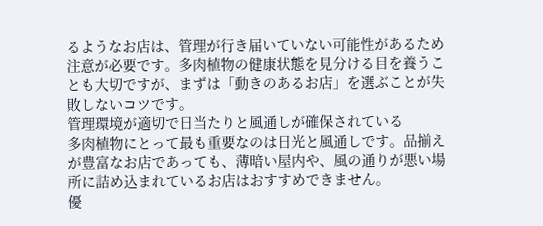るようなお店は、管理が行き届いていない可能性があるため注意が必要です。多肉植物の健康状態を見分ける目を養うことも大切ですが、まずは「動きのあるお店」を選ぶことが失敗しないコツです。
管理環境が適切で日当たりと風通しが確保されている
多肉植物にとって最も重要なのは日光と風通しです。品揃えが豊富なお店であっても、薄暗い屋内や、風の通りが悪い場所に詰め込まれているお店はおすすめできません。
優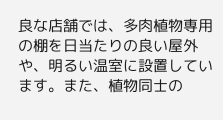良な店舗では、多肉植物専用の棚を日当たりの良い屋外や、明るい温室に設置しています。また、植物同士の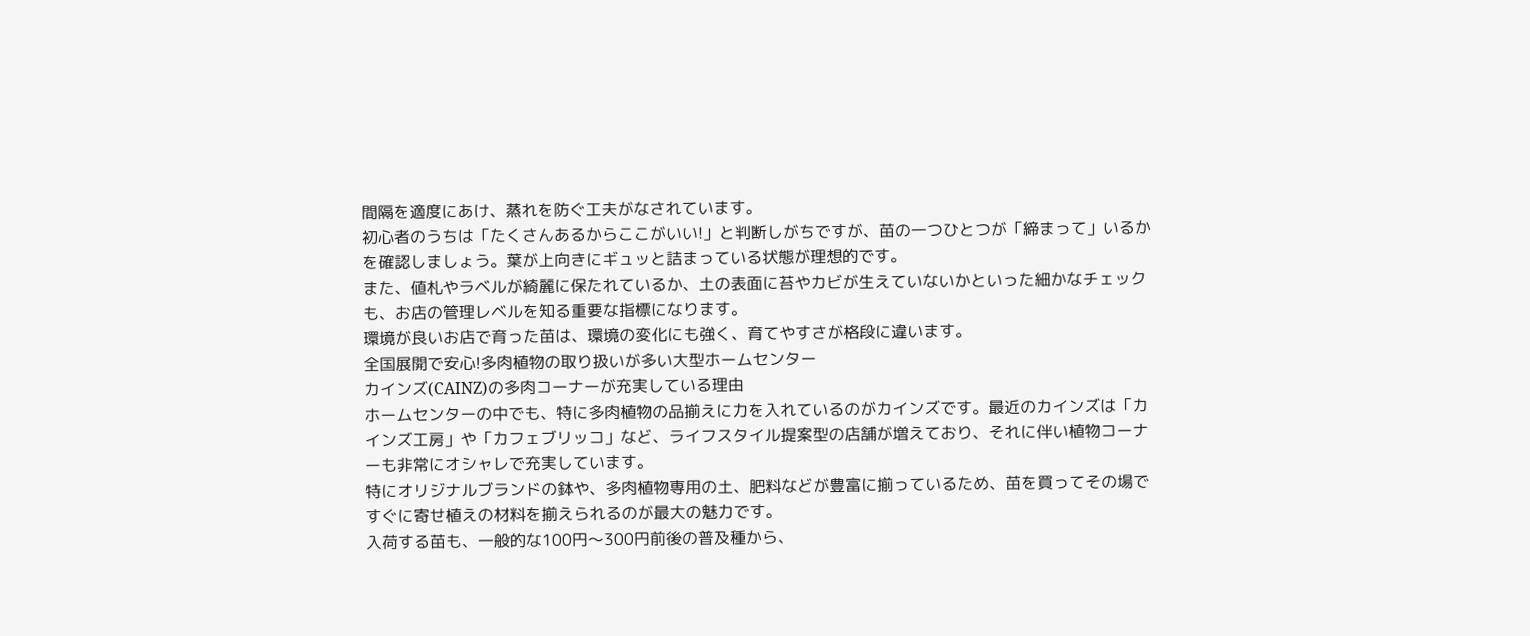間隔を適度にあけ、蒸れを防ぐ工夫がなされています。
初心者のうちは「たくさんあるからここがいい!」と判断しがちですが、苗の一つひとつが「締まって」いるかを確認しましょう。葉が上向きにギュッと詰まっている状態が理想的です。
また、値札やラベルが綺麗に保たれているか、土の表面に苔やカビが生えていないかといった細かなチェックも、お店の管理レベルを知る重要な指標になります。
環境が良いお店で育った苗は、環境の変化にも強く、育てやすさが格段に違います。
全国展開で安心!多肉植物の取り扱いが多い大型ホームセンター
カインズ(CAINZ)の多肉コーナーが充実している理由
ホームセンターの中でも、特に多肉植物の品揃えに力を入れているのがカインズです。最近のカインズは「カインズ工房」や「カフェブリッコ」など、ライフスタイル提案型の店舗が増えており、それに伴い植物コーナーも非常にオシャレで充実しています。
特にオリジナルブランドの鉢や、多肉植物専用の土、肥料などが豊富に揃っているため、苗を買ってその場ですぐに寄せ植えの材料を揃えられるのが最大の魅力です。
入荷する苗も、一般的な100円〜300円前後の普及種から、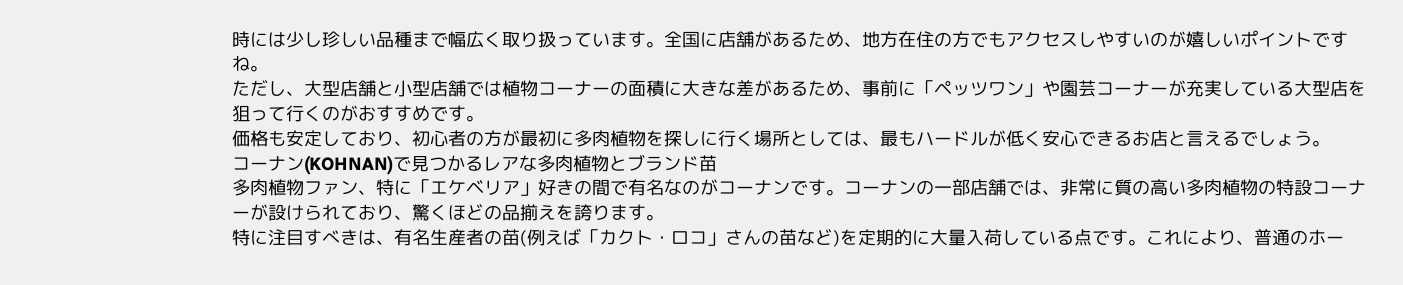時には少し珍しい品種まで幅広く取り扱っています。全国に店舗があるため、地方在住の方でもアクセスしやすいのが嬉しいポイントですね。
ただし、大型店舗と小型店舗では植物コーナーの面積に大きな差があるため、事前に「ペッツワン」や園芸コーナーが充実している大型店を狙って行くのがおすすめです。
価格も安定しており、初心者の方が最初に多肉植物を探しに行く場所としては、最もハードルが低く安心できるお店と言えるでしょう。
コーナン(KOHNAN)で見つかるレアな多肉植物とブランド苗
多肉植物ファン、特に「エケベリア」好きの間で有名なのがコーナンです。コーナンの一部店舗では、非常に質の高い多肉植物の特設コーナーが設けられており、驚くほどの品揃えを誇ります。
特に注目すべきは、有名生産者の苗(例えば「カクト・ロコ」さんの苗など)を定期的に大量入荷している点です。これにより、普通のホー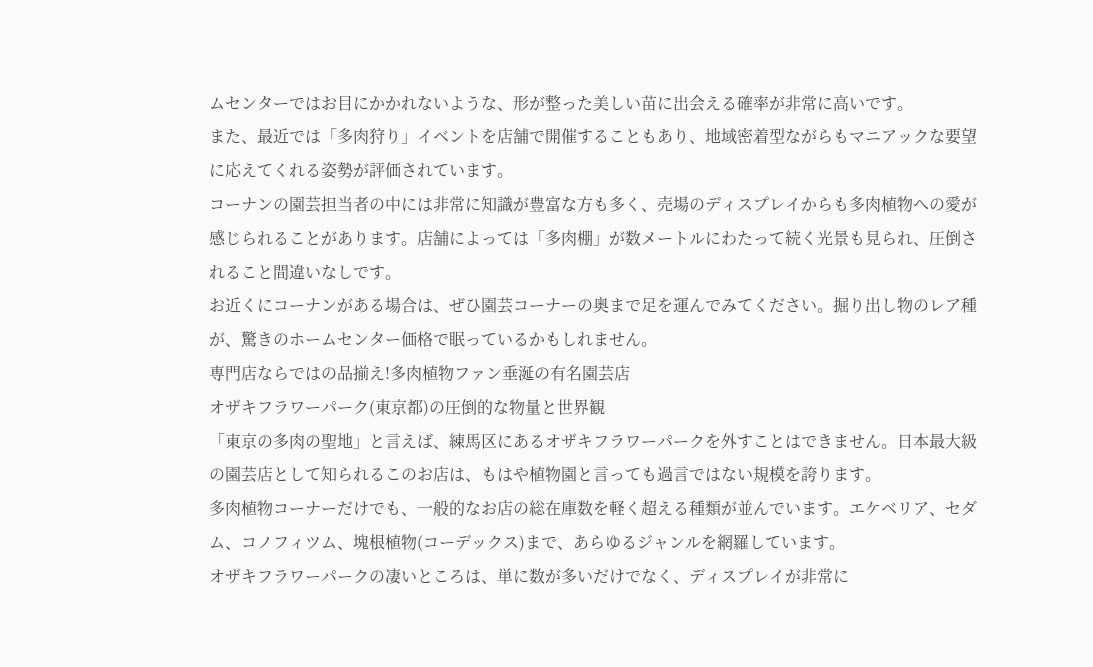ムセンターではお目にかかれないような、形が整った美しい苗に出会える確率が非常に高いです。
また、最近では「多肉狩り」イベントを店舗で開催することもあり、地域密着型ながらもマニアックな要望に応えてくれる姿勢が評価されています。
コーナンの園芸担当者の中には非常に知識が豊富な方も多く、売場のディスプレイからも多肉植物への愛が感じられることがあります。店舗によっては「多肉棚」が数メートルにわたって続く光景も見られ、圧倒されること間違いなしです。
お近くにコーナンがある場合は、ぜひ園芸コーナーの奥まで足を運んでみてください。掘り出し物のレア種が、驚きのホームセンター価格で眠っているかもしれません。
専門店ならではの品揃え!多肉植物ファン垂涎の有名園芸店
オザキフラワーパーク(東京都)の圧倒的な物量と世界観
「東京の多肉の聖地」と言えば、練馬区にあるオザキフラワーパークを外すことはできません。日本最大級の園芸店として知られるこのお店は、もはや植物園と言っても過言ではない規模を誇ります。
多肉植物コーナーだけでも、一般的なお店の総在庫数を軽く超える種類が並んでいます。エケベリア、セダム、コノフィツム、塊根植物(コーデックス)まで、あらゆるジャンルを網羅しています。
オザキフラワーパークの凄いところは、単に数が多いだけでなく、ディスプレイが非常に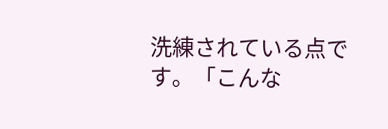洗練されている点です。「こんな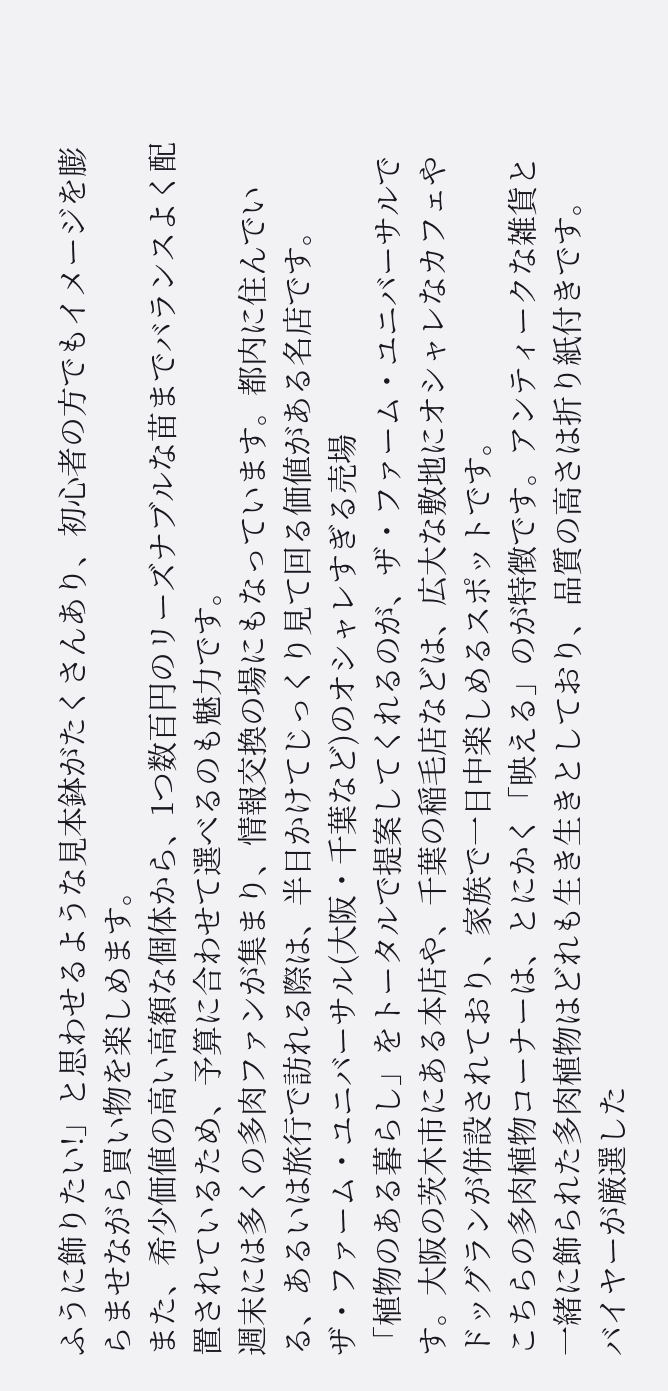ふうに飾りたい!」と思わせるような見本鉢がたくさんあり、初心者の方でもイメージを膨らませながら買い物を楽しめます。
また、希少価値の高い高額な個体から、1つ数百円のリーズナブルな苗までバランスよく配置されているため、予算に合わせて選べるのも魅力です。
週末には多くの多肉ファンが集まり、情報交換の場にもなっています。都内に住んでいる、あるいは旅行で訪れる際は、半日かけてじっくり見て回る価値がある名店です。
ザ・ファーム・ユニバーサル(大阪・千葉など)のオシャレすぎる売場
「植物のある暮らし」をトータルで提案してくれるのが、ザ・ファーム・ユニバーサルです。大阪の茨木市にある本店や、千葉の稲毛店などは、広大な敷地にオシャレなカフェやドッグランが併設されており、家族で一日中楽しめるスポットです。
こちらの多肉植物コーナーは、とにかく「映える」のが特徴です。アンティークな雑貨と一緒に飾られた多肉植物はどれも生き生きとしており、品質の高さは折り紙付きです。
バイヤーが厳選した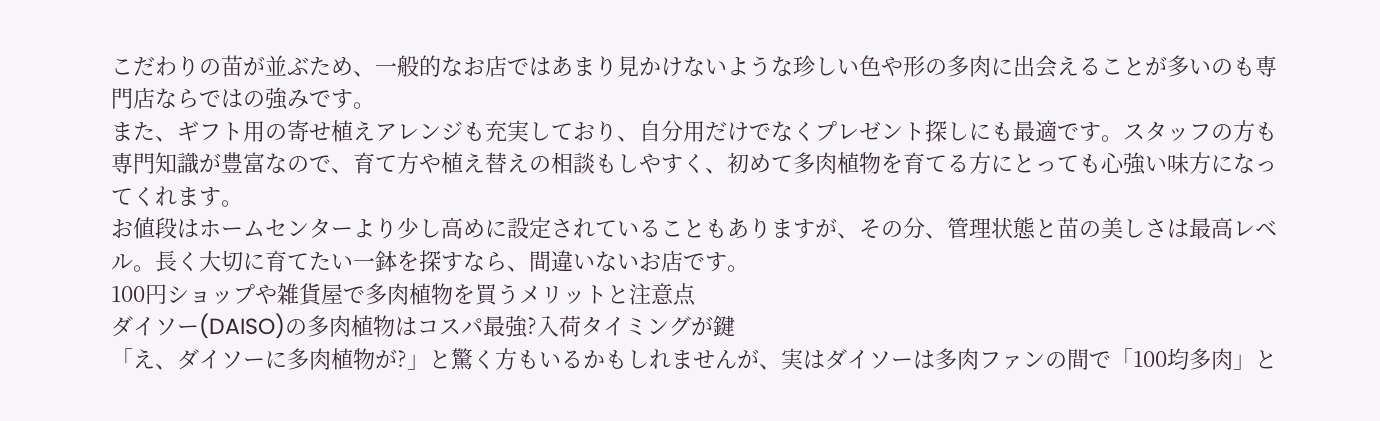こだわりの苗が並ぶため、一般的なお店ではあまり見かけないような珍しい色や形の多肉に出会えることが多いのも専門店ならではの強みです。
また、ギフト用の寄せ植えアレンジも充実しており、自分用だけでなくプレゼント探しにも最適です。スタッフの方も専門知識が豊富なので、育て方や植え替えの相談もしやすく、初めて多肉植物を育てる方にとっても心強い味方になってくれます。
お値段はホームセンターより少し高めに設定されていることもありますが、その分、管理状態と苗の美しさは最高レベル。長く大切に育てたい一鉢を探すなら、間違いないお店です。
100円ショップや雑貨屋で多肉植物を買うメリットと注意点
ダイソー(DAISO)の多肉植物はコスパ最強?入荷タイミングが鍵
「え、ダイソーに多肉植物が?」と驚く方もいるかもしれませんが、実はダイソーは多肉ファンの間で「100均多肉」と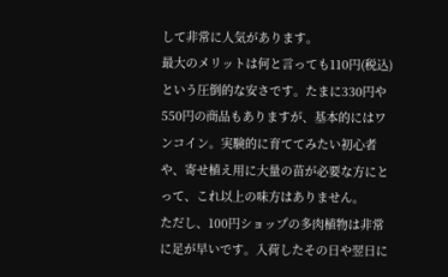して非常に人気があります。
最大のメリットは何と言っても110円(税込)という圧倒的な安さです。たまに330円や550円の商品もありますが、基本的にはワンコイン。実験的に育ててみたい初心者や、寄せ植え用に大量の苗が必要な方にとって、これ以上の味方はありません。
ただし、100円ショップの多肉植物は非常に足が早いです。入荷したその日や翌日に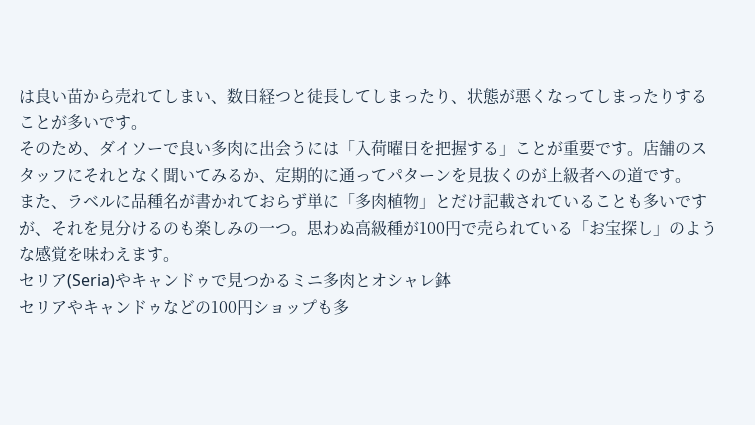は良い苗から売れてしまい、数日経つと徒長してしまったり、状態が悪くなってしまったりすることが多いです。
そのため、ダイソーで良い多肉に出会うには「入荷曜日を把握する」ことが重要です。店舗のスタッフにそれとなく聞いてみるか、定期的に通ってパターンを見抜くのが上級者への道です。
また、ラベルに品種名が書かれておらず単に「多肉植物」とだけ記載されていることも多いですが、それを見分けるのも楽しみの一つ。思わぬ高級種が100円で売られている「お宝探し」のような感覚を味わえます。
セリア(Seria)やキャンドゥで見つかるミニ多肉とオシャレ鉢
セリアやキャンドゥなどの100円ショップも多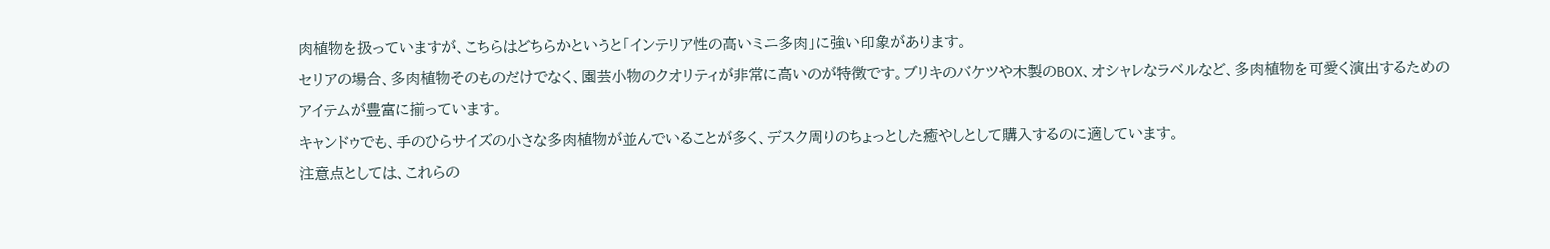肉植物を扱っていますが、こちらはどちらかというと「インテリア性の高いミニ多肉」に強い印象があります。
セリアの場合、多肉植物そのものだけでなく、園芸小物のクオリティが非常に高いのが特徴です。ブリキのバケツや木製のBOX、オシャレなラベルなど、多肉植物を可愛く演出するためのアイテムが豊富に揃っています。
キャンドゥでも、手のひらサイズの小さな多肉植物が並んでいることが多く、デスク周りのちょっとした癒やしとして購入するのに適しています。
注意点としては、これらの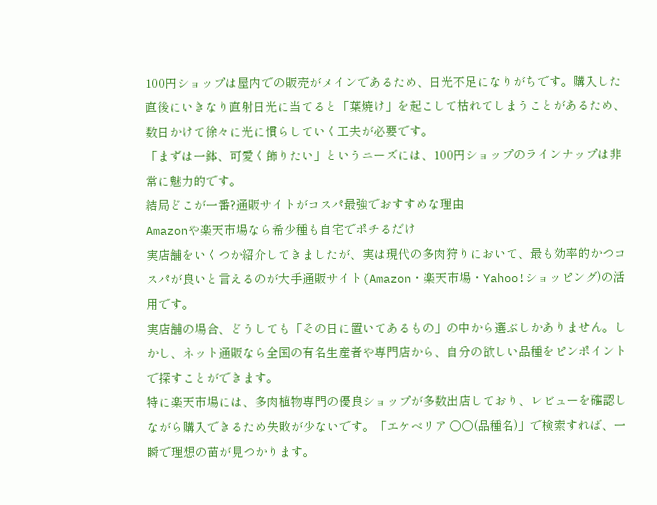100円ショップは屋内での販売がメインであるため、日光不足になりがちです。購入した直後にいきなり直射日光に当てると「葉焼け」を起こして枯れてしまうことがあるため、数日かけて徐々に光に慣らしていく工夫が必要です。
「まずは一鉢、可愛く飾りたい」というニーズには、100円ショップのラインナップは非常に魅力的です。
結局どこが一番?通販サイトがコスパ最強でおすすめな理由
Amazonや楽天市場なら希少種も自宅でポチるだけ
実店舗をいくつか紹介してきましたが、実は現代の多肉狩りにおいて、最も効率的かつコスパが良いと言えるのが大手通販サイト(Amazon・楽天市場・Yahoo!ショッピング)の活用です。
実店舗の場合、どうしても「その日に置いてあるもの」の中から選ぶしかありません。しかし、ネット通販なら全国の有名生産者や専門店から、自分の欲しい品種をピンポイントで探すことができます。
特に楽天市場には、多肉植物専門の優良ショップが多数出店しており、レビューを確認しながら購入できるため失敗が少ないです。「エケベリア 〇〇(品種名)」で検索すれば、一瞬で理想の苗が見つかります。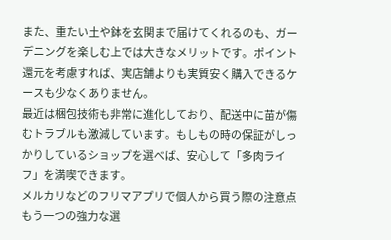また、重たい土や鉢を玄関まで届けてくれるのも、ガーデニングを楽しむ上では大きなメリットです。ポイント還元を考慮すれば、実店舗よりも実質安く購入できるケースも少なくありません。
最近は梱包技術も非常に進化しており、配送中に苗が傷むトラブルも激減しています。もしもの時の保証がしっかりしているショップを選べば、安心して「多肉ライフ」を満喫できます。
メルカリなどのフリマアプリで個人から買う際の注意点
もう一つの強力な選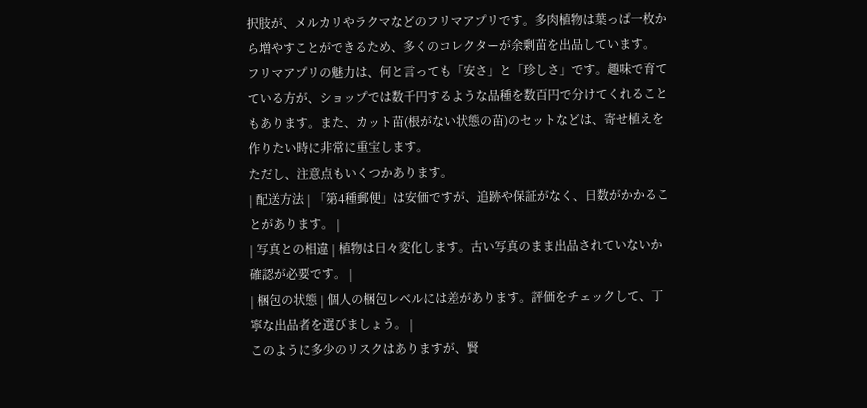択肢が、メルカリやラクマなどのフリマアプリです。多肉植物は葉っぱ一枚から増やすことができるため、多くのコレクターが余剰苗を出品しています。
フリマアプリの魅力は、何と言っても「安さ」と「珍しさ」です。趣味で育てている方が、ショップでは数千円するような品種を数百円で分けてくれることもあります。また、カット苗(根がない状態の苗)のセットなどは、寄せ植えを作りたい時に非常に重宝します。
ただし、注意点もいくつかあります。
| 配送方法 | 「第4種郵便」は安価ですが、追跡や保証がなく、日数がかかることがあります。 |
| 写真との相違 | 植物は日々変化します。古い写真のまま出品されていないか確認が必要です。 |
| 梱包の状態 | 個人の梱包レベルには差があります。評価をチェックして、丁寧な出品者を選びましょう。 |
このように多少のリスクはありますが、賢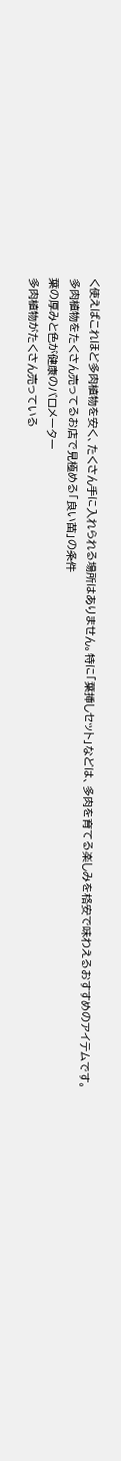く使えばこれほど多肉植物を安く、たくさん手に入れられる場所はありません。特に「葉挿しセット」などは、多肉を育てる楽しみを格安で味わえるおすすめのアイテムです。
多肉植物をたくさん売ってるお店で見極める「良い苗」の条件
葉の厚みと色が健康のバロメーター
多肉植物がたくさん売っている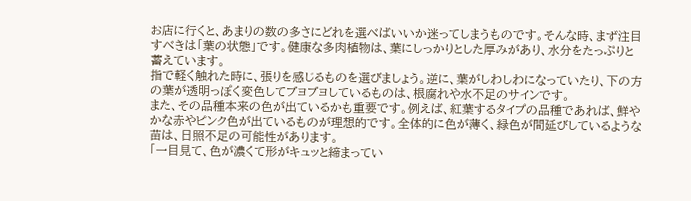お店に行くと、あまりの数の多さにどれを選べばいいか迷ってしまうものです。そんな時、まず注目すべきは「葉の状態」です。健康な多肉植物は、葉にしっかりとした厚みがあり、水分をたっぷりと蓄えています。
指で軽く触れた時に、張りを感じるものを選びましょう。逆に、葉がしわしわになっていたり、下の方の葉が透明っぽく変色してブヨブヨしているものは、根腐れや水不足のサインです。
また、その品種本来の色が出ているかも重要です。例えば、紅葉するタイプの品種であれば、鮮やかな赤やピンク色が出ているものが理想的です。全体的に色が薄く、緑色が間延びしているような苗は、日照不足の可能性があります。
「一目見て、色が濃くて形がキュッと締まってい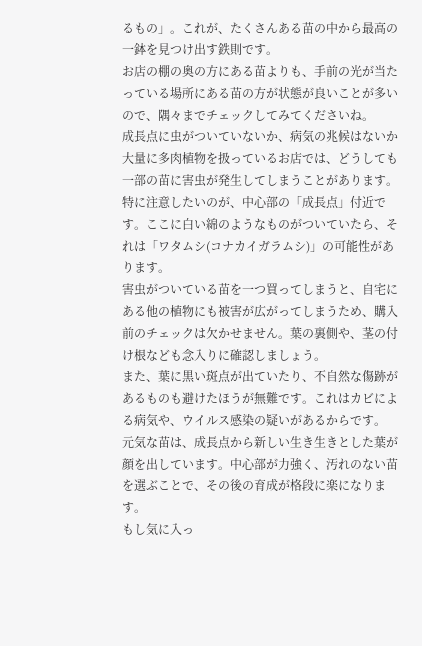るもの」。これが、たくさんある苗の中から最高の一鉢を見つけ出す鉄則です。
お店の棚の奥の方にある苗よりも、手前の光が当たっている場所にある苗の方が状態が良いことが多いので、隅々までチェックしてみてくださいね。
成長点に虫がついていないか、病気の兆候はないか
大量に多肉植物を扱っているお店では、どうしても一部の苗に害虫が発生してしまうことがあります。特に注意したいのが、中心部の「成長点」付近です。ここに白い綿のようなものがついていたら、それは「ワタムシ(コナカイガラムシ)」の可能性があります。
害虫がついている苗を一つ買ってしまうと、自宅にある他の植物にも被害が広がってしまうため、購入前のチェックは欠かせません。葉の裏側や、茎の付け根なども念入りに確認しましょう。
また、葉に黒い斑点が出ていたり、不自然な傷跡があるものも避けたほうが無難です。これはカビによる病気や、ウイルス感染の疑いがあるからです。
元気な苗は、成長点から新しい生き生きとした葉が顔を出しています。中心部が力強く、汚れのない苗を選ぶことで、その後の育成が格段に楽になります。
もし気に入っ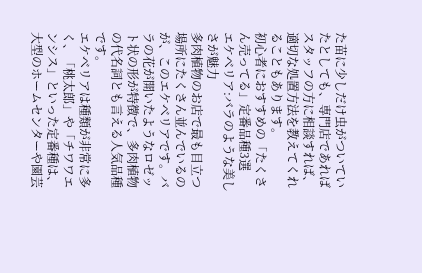た苗に少しだけ虫がついていたとしても、専門店であればスタッフの方に相談すれば、適切な処置方法を教えてくれることもあります。
初心者におすすめの「たくさん売ってる」定番品種3選
エケベリア:バラのような美しさが魅力
多肉植物のお店で最も目立つ場所にたくさん並んでいるのが、このエケベリアです。バラの花が開いたようなロゼット状の形が特徴で、多肉植物の代名詞とも言える人気品種です。
エケベリアは種類が非常に多く、「桃太郎」や「チワワエンシス」といった定番種は、大型のホームセンターや園芸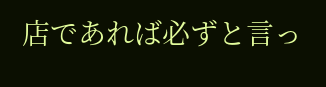店であれば必ずと言っ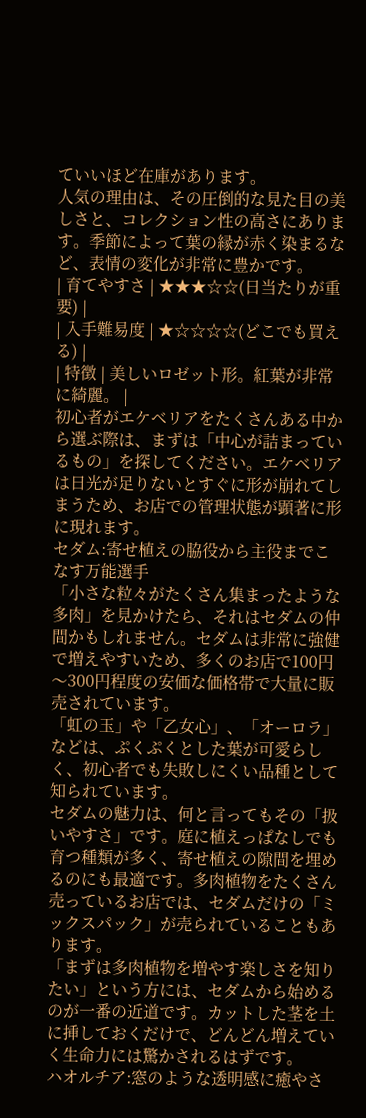ていいほど在庫があります。
人気の理由は、その圧倒的な見た目の美しさと、コレクション性の高さにあります。季節によって葉の縁が赤く染まるなど、表情の変化が非常に豊かです。
| 育てやすさ | ★★★☆☆(日当たりが重要) |
| 入手難易度 | ★☆☆☆☆(どこでも買える) |
| 特徴 | 美しいロゼット形。紅葉が非常に綺麗。 |
初心者がエケベリアをたくさんある中から選ぶ際は、まずは「中心が詰まっているもの」を探してください。エケベリアは日光が足りないとすぐに形が崩れてしまうため、お店での管理状態が顕著に形に現れます。
セダム:寄せ植えの脇役から主役までこなす万能選手
「小さな粒々がたくさん集まったような多肉」を見かけたら、それはセダムの仲間かもしれません。セダムは非常に強健で増えやすいため、多くのお店で100円〜300円程度の安価な価格帯で大量に販売されています。
「虹の玉」や「乙女心」、「オーロラ」などは、ぷくぷくとした葉が可愛らしく、初心者でも失敗しにくい品種として知られています。
セダムの魅力は、何と言ってもその「扱いやすさ」です。庭に植えっぱなしでも育つ種類が多く、寄せ植えの隙間を埋めるのにも最適です。多肉植物をたくさん売っているお店では、セダムだけの「ミックスパック」が売られていることもあります。
「まずは多肉植物を増やす楽しさを知りたい」という方には、セダムから始めるのが一番の近道です。カットした茎を土に挿しておくだけで、どんどん増えていく生命力には驚かされるはずです。
ハオルチア:窓のような透明感に癒やさ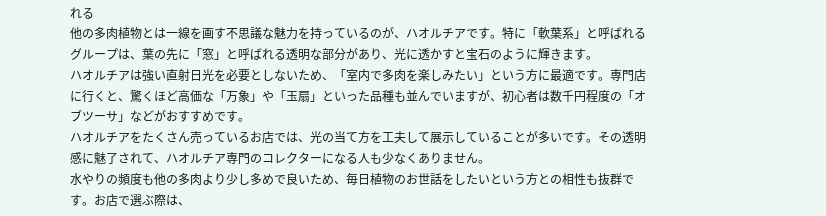れる
他の多肉植物とは一線を画す不思議な魅力を持っているのが、ハオルチアです。特に「軟葉系」と呼ばれるグループは、葉の先に「窓」と呼ばれる透明な部分があり、光に透かすと宝石のように輝きます。
ハオルチアは強い直射日光を必要としないため、「室内で多肉を楽しみたい」という方に最適です。専門店に行くと、驚くほど高価な「万象」や「玉扇」といった品種も並んでいますが、初心者は数千円程度の「オブツーサ」などがおすすめです。
ハオルチアをたくさん売っているお店では、光の当て方を工夫して展示していることが多いです。その透明感に魅了されて、ハオルチア専門のコレクターになる人も少なくありません。
水やりの頻度も他の多肉より少し多めで良いため、毎日植物のお世話をしたいという方との相性も抜群です。お店で選ぶ際は、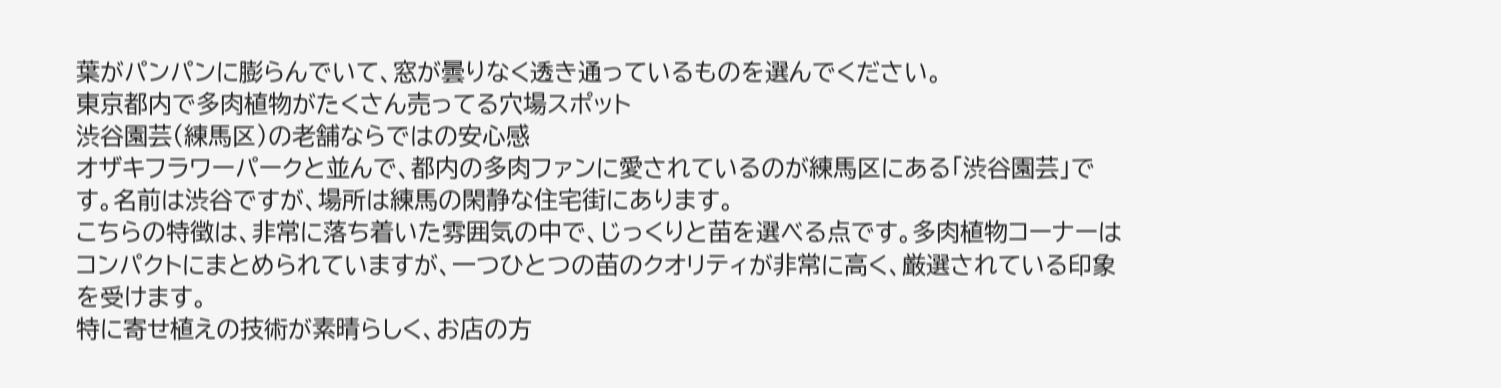葉がパンパンに膨らんでいて、窓が曇りなく透き通っているものを選んでください。
東京都内で多肉植物がたくさん売ってる穴場スポット
渋谷園芸(練馬区)の老舗ならではの安心感
オザキフラワーパークと並んで、都内の多肉ファンに愛されているのが練馬区にある「渋谷園芸」です。名前は渋谷ですが、場所は練馬の閑静な住宅街にあります。
こちらの特徴は、非常に落ち着いた雰囲気の中で、じっくりと苗を選べる点です。多肉植物コーナーはコンパクトにまとめられていますが、一つひとつの苗のクオリティが非常に高く、厳選されている印象を受けます。
特に寄せ植えの技術が素晴らしく、お店の方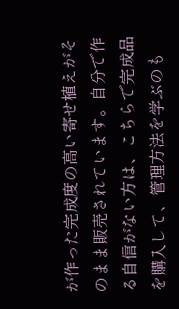が作った完成度の高い寄せ植えがそのまま販売されています。自分で作る自信がない方は、こちらで完成品を購入して、管理方法を学ぶのも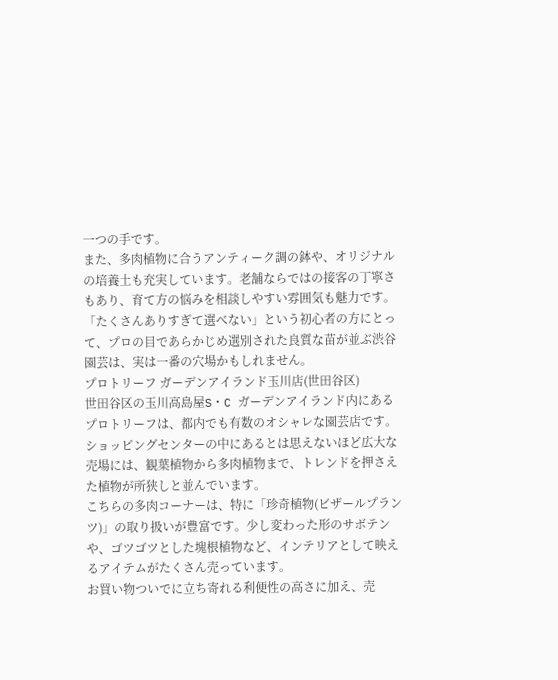一つの手です。
また、多肉植物に合うアンティーク調の鉢や、オリジナルの培養土も充実しています。老舗ならではの接客の丁寧さもあり、育て方の悩みを相談しやすい雰囲気も魅力です。
「たくさんありすぎて選べない」という初心者の方にとって、プロの目であらかじめ選別された良質な苗が並ぶ渋谷園芸は、実は一番の穴場かもしれません。
プロトリーフ ガーデンアイランド玉川店(世田谷区)
世田谷区の玉川高島屋S・C ガーデンアイランド内にあるプロトリーフは、都内でも有数のオシャレな園芸店です。ショッピングセンターの中にあるとは思えないほど広大な売場には、観葉植物から多肉植物まで、トレンドを押さえた植物が所狭しと並んでいます。
こちらの多肉コーナーは、特に「珍奇植物(ビザールプランツ)」の取り扱いが豊富です。少し変わった形のサボテンや、ゴツゴツとした塊根植物など、インテリアとして映えるアイテムがたくさん売っています。
お買い物ついでに立ち寄れる利便性の高さに加え、売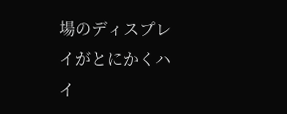場のディスプレイがとにかくハイ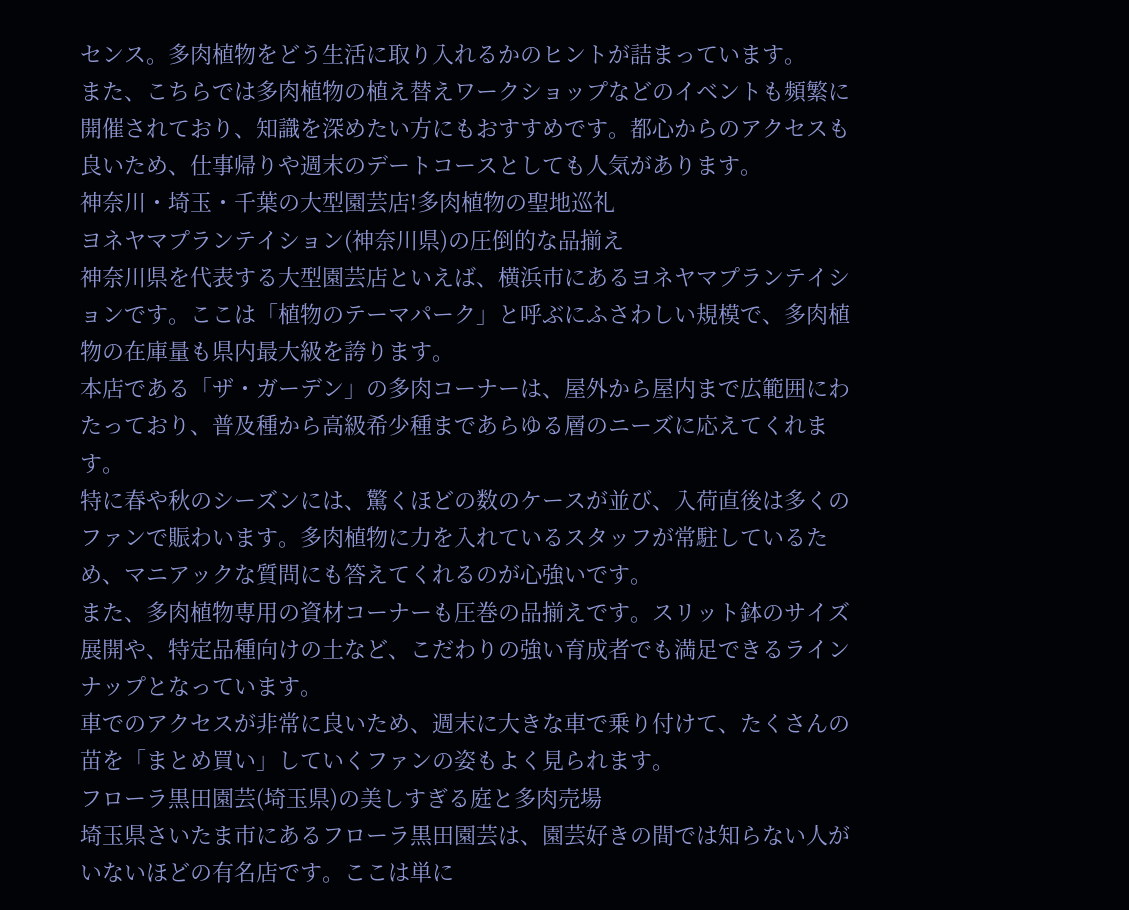センス。多肉植物をどう生活に取り入れるかのヒントが詰まっています。
また、こちらでは多肉植物の植え替えワークショップなどのイベントも頻繁に開催されており、知識を深めたい方にもおすすめです。都心からのアクセスも良いため、仕事帰りや週末のデートコースとしても人気があります。
神奈川・埼玉・千葉の大型園芸店!多肉植物の聖地巡礼
ヨネヤマプランテイション(神奈川県)の圧倒的な品揃え
神奈川県を代表する大型園芸店といえば、横浜市にあるヨネヤマプランテイションです。ここは「植物のテーマパーク」と呼ぶにふさわしい規模で、多肉植物の在庫量も県内最大級を誇ります。
本店である「ザ・ガーデン」の多肉コーナーは、屋外から屋内まで広範囲にわたっており、普及種から高級希少種まであらゆる層のニーズに応えてくれます。
特に春や秋のシーズンには、驚くほどの数のケースが並び、入荷直後は多くのファンで賑わいます。多肉植物に力を入れているスタッフが常駐しているため、マニアックな質問にも答えてくれるのが心強いです。
また、多肉植物専用の資材コーナーも圧巻の品揃えです。スリット鉢のサイズ展開や、特定品種向けの土など、こだわりの強い育成者でも満足できるラインナップとなっています。
車でのアクセスが非常に良いため、週末に大きな車で乗り付けて、たくさんの苗を「まとめ買い」していくファンの姿もよく見られます。
フローラ黒田園芸(埼玉県)の美しすぎる庭と多肉売場
埼玉県さいたま市にあるフローラ黒田園芸は、園芸好きの間では知らない人がいないほどの有名店です。ここは単に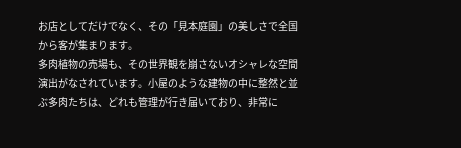お店としてだけでなく、その「見本庭園」の美しさで全国から客が集まります。
多肉植物の売場も、その世界観を崩さないオシャレな空間演出がなされています。小屋のような建物の中に整然と並ぶ多肉たちは、どれも管理が行き届いており、非常に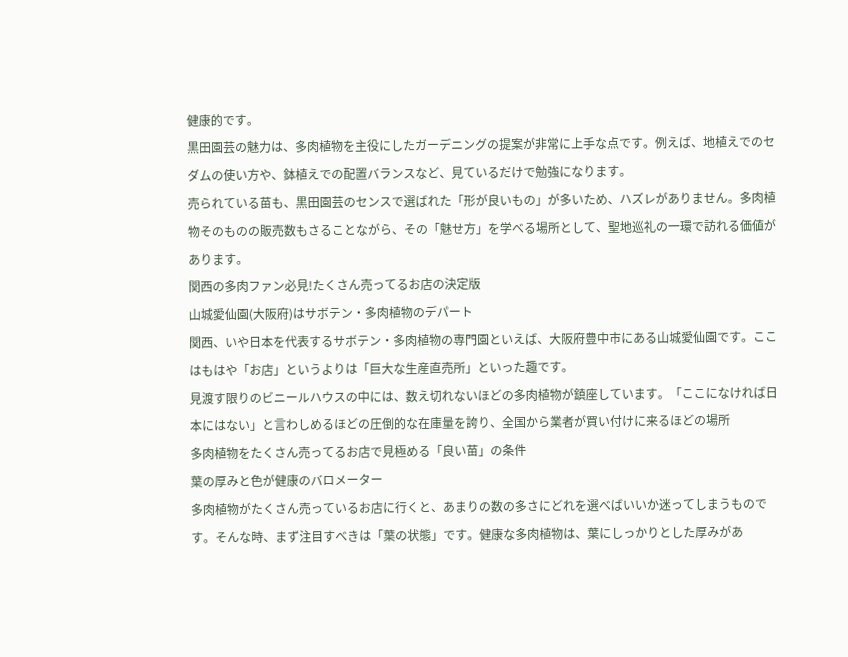健康的です。
黒田園芸の魅力は、多肉植物を主役にしたガーデニングの提案が非常に上手な点です。例えば、地植えでのセダムの使い方や、鉢植えでの配置バランスなど、見ているだけで勉強になります。
売られている苗も、黒田園芸のセンスで選ばれた「形が良いもの」が多いため、ハズレがありません。多肉植物そのものの販売数もさることながら、その「魅せ方」を学べる場所として、聖地巡礼の一環で訪れる価値があります。
関西の多肉ファン必見!たくさん売ってるお店の決定版
山城愛仙園(大阪府)はサボテン・多肉植物のデパート
関西、いや日本を代表するサボテン・多肉植物の専門園といえば、大阪府豊中市にある山城愛仙園です。ここはもはや「お店」というよりは「巨大な生産直売所」といった趣です。
見渡す限りのビニールハウスの中には、数え切れないほどの多肉植物が鎮座しています。「ここになければ日本にはない」と言わしめるほどの圧倒的な在庫量を誇り、全国から業者が買い付けに来るほどの場所
多肉植物をたくさん売ってるお店で見極める「良い苗」の条件
葉の厚みと色が健康のバロメーター
多肉植物がたくさん売っているお店に行くと、あまりの数の多さにどれを選べばいいか迷ってしまうものです。そんな時、まず注目すべきは「葉の状態」です。健康な多肉植物は、葉にしっかりとした厚みがあ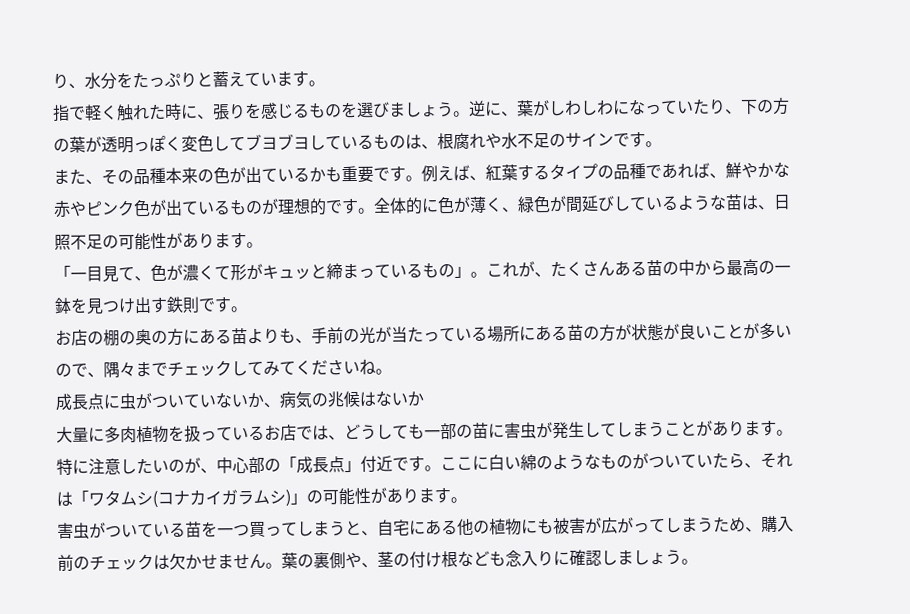り、水分をたっぷりと蓄えています。
指で軽く触れた時に、張りを感じるものを選びましょう。逆に、葉がしわしわになっていたり、下の方の葉が透明っぽく変色してブヨブヨしているものは、根腐れや水不足のサインです。
また、その品種本来の色が出ているかも重要です。例えば、紅葉するタイプの品種であれば、鮮やかな赤やピンク色が出ているものが理想的です。全体的に色が薄く、緑色が間延びしているような苗は、日照不足の可能性があります。
「一目見て、色が濃くて形がキュッと締まっているもの」。これが、たくさんある苗の中から最高の一鉢を見つけ出す鉄則です。
お店の棚の奥の方にある苗よりも、手前の光が当たっている場所にある苗の方が状態が良いことが多いので、隅々までチェックしてみてくださいね。
成長点に虫がついていないか、病気の兆候はないか
大量に多肉植物を扱っているお店では、どうしても一部の苗に害虫が発生してしまうことがあります。特に注意したいのが、中心部の「成長点」付近です。ここに白い綿のようなものがついていたら、それは「ワタムシ(コナカイガラムシ)」の可能性があります。
害虫がついている苗を一つ買ってしまうと、自宅にある他の植物にも被害が広がってしまうため、購入前のチェックは欠かせません。葉の裏側や、茎の付け根なども念入りに確認しましょう。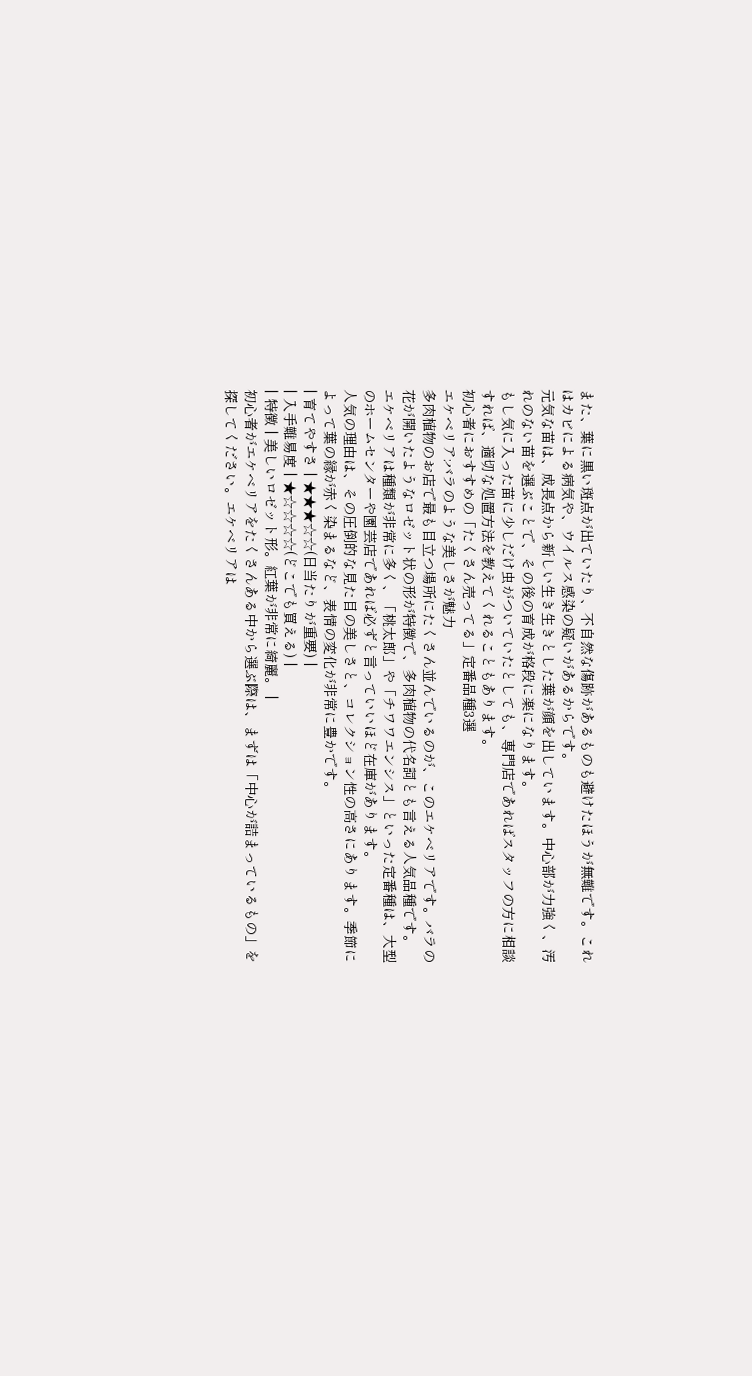また、葉に黒い斑点が出ていたり、不自然な傷跡があるものも避けたほうが無難です。これはカビによる病気や、ウイルス感染の疑いがあるからです。
元気な苗は、成長点から新しい生き生きとした葉が顔を出しています。中心部が力強く、汚れのない苗を選ぶことで、その後の育成が格段に楽になります。
もし気に入った苗に少しだけ虫がついていたとしても、専門店であればスタッフの方に相談すれば、適切な処置方法を教えてくれることもあります。
初心者におすすめの「たくさん売ってる」定番品種3選
エケベリア:バラのような美しさが魅力
多肉植物のお店で最も目立つ場所にたくさん並んでいるのが、このエケベリアです。バラの花が開いたようなロゼット状の形が特徴で、多肉植物の代名詞とも言える人気品種です。
エケベリアは種類が非常に多く、「桃太郎」や「チワワエンシス」といった定番種は、大型のホームセンターや園芸店であれば必ずと言っていいほど在庫があります。
人気の理由は、その圧倒的な見た目の美しさと、コレクション性の高さにあります。季節によって葉の縁が赤く染まるなど、表情の変化が非常に豊かです。
| 育てやすさ | ★★★☆☆(日当たりが重要) |
| 入手難易度 | ★☆☆☆☆(どこでも買える) |
| 特徴 | 美しいロゼット形。紅葉が非常に綺麗。 |
初心者がエケベリアをたくさんある中から選ぶ際は、まずは「中心が詰まっているもの」を探してください。エケベリアは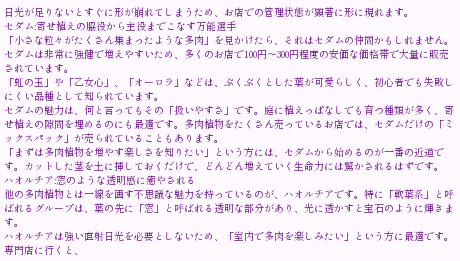日光が足りないとすぐに形が崩れてしまうため、お店での管理状態が顕著に形に現れます。
セダム:寄せ植えの脇役から主役までこなす万能選手
「小さな粒々がたくさん集まったような多肉」を見かけたら、それはセダムの仲間かもしれません。セダムは非常に強健で増えやすいため、多くのお店で100円〜300円程度の安価な価格帯で大量に販売されています。
「虹の玉」や「乙女心」、「オーロラ」などは、ぷくぷくとした葉が可愛らしく、初心者でも失敗しにくい品種として知られています。
セダムの魅力は、何と言ってもその「扱いやすさ」です。庭に植えっぱなしでも育つ種類が多く、寄せ植えの隙間を埋めるのにも最適です。多肉植物をたくさん売っているお店では、セダムだけの「ミックスパック」が売られていることもあります。
「まずは多肉植物を増やす楽しさを知りたい」という方には、セダムから始めるのが一番の近道です。カットした茎を土に挿しておくだけで、どんどん増えていく生命力には驚かされるはずです。
ハオルチア:窓のような透明感に癒やされる
他の多肉植物とは一線を画す不思議な魅力を持っているのが、ハオルチアです。特に「軟葉系」と呼ばれるグループは、葉の先に「窓」と呼ばれる透明な部分があり、光に透かすと宝石のように輝きます。
ハオルチアは強い直射日光を必要としないため、「室内で多肉を楽しみたい」という方に最適です。専門店に行くと、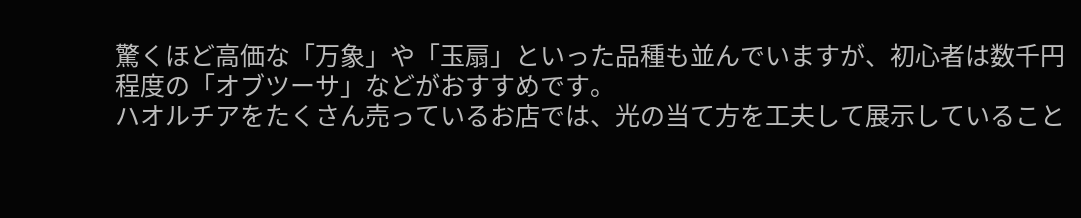驚くほど高価な「万象」や「玉扇」といった品種も並んでいますが、初心者は数千円程度の「オブツーサ」などがおすすめです。
ハオルチアをたくさん売っているお店では、光の当て方を工夫して展示していること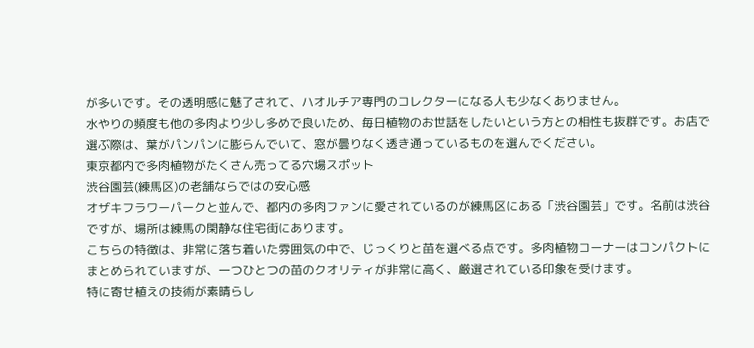が多いです。その透明感に魅了されて、ハオルチア専門のコレクターになる人も少なくありません。
水やりの頻度も他の多肉より少し多めで良いため、毎日植物のお世話をしたいという方との相性も抜群です。お店で選ぶ際は、葉がパンパンに膨らんでいて、窓が曇りなく透き通っているものを選んでください。
東京都内で多肉植物がたくさん売ってる穴場スポット
渋谷園芸(練馬区)の老舗ならではの安心感
オザキフラワーパークと並んで、都内の多肉ファンに愛されているのが練馬区にある「渋谷園芸」です。名前は渋谷ですが、場所は練馬の閑静な住宅街にあります。
こちらの特徴は、非常に落ち着いた雰囲気の中で、じっくりと苗を選べる点です。多肉植物コーナーはコンパクトにまとめられていますが、一つひとつの苗のクオリティが非常に高く、厳選されている印象を受けます。
特に寄せ植えの技術が素晴らし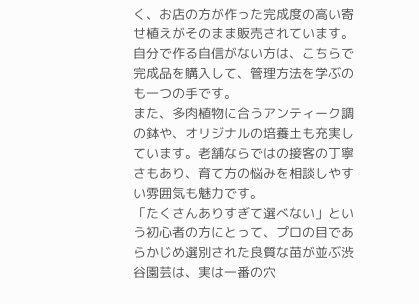く、お店の方が作った完成度の高い寄せ植えがそのまま販売されています。自分で作る自信がない方は、こちらで完成品を購入して、管理方法を学ぶのも一つの手です。
また、多肉植物に合うアンティーク調の鉢や、オリジナルの培養土も充実しています。老舗ならではの接客の丁寧さもあり、育て方の悩みを相談しやすい雰囲気も魅力です。
「たくさんありすぎて選べない」という初心者の方にとって、プロの目であらかじめ選別された良質な苗が並ぶ渋谷園芸は、実は一番の穴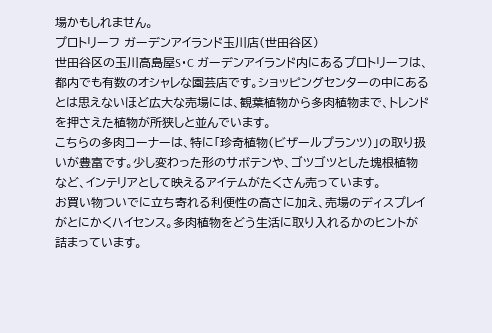場かもしれません。
プロトリーフ ガーデンアイランド玉川店(世田谷区)
世田谷区の玉川高島屋S・C ガーデンアイランド内にあるプロトリーフは、都内でも有数のオシャレな園芸店です。ショッピングセンターの中にあるとは思えないほど広大な売場には、観葉植物から多肉植物まで、トレンドを押さえた植物が所狭しと並んでいます。
こちらの多肉コーナーは、特に「珍奇植物(ビザールプランツ)」の取り扱いが豊富です。少し変わった形のサボテンや、ゴツゴツとした塊根植物など、インテリアとして映えるアイテムがたくさん売っています。
お買い物ついでに立ち寄れる利便性の高さに加え、売場のディスプレイがとにかくハイセンス。多肉植物をどう生活に取り入れるかのヒントが詰まっています。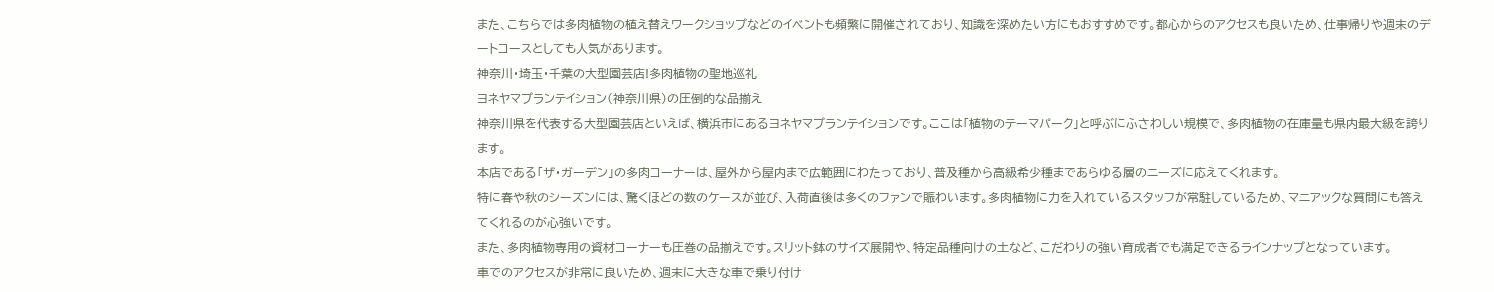また、こちらでは多肉植物の植え替えワークショップなどのイベントも頻繁に開催されており、知識を深めたい方にもおすすめです。都心からのアクセスも良いため、仕事帰りや週末のデートコースとしても人気があります。
神奈川・埼玉・千葉の大型園芸店!多肉植物の聖地巡礼
ヨネヤマプランテイション(神奈川県)の圧倒的な品揃え
神奈川県を代表する大型園芸店といえば、横浜市にあるヨネヤマプランテイションです。ここは「植物のテーマパーク」と呼ぶにふさわしい規模で、多肉植物の在庫量も県内最大級を誇ります。
本店である「ザ・ガーデン」の多肉コーナーは、屋外から屋内まで広範囲にわたっており、普及種から高級希少種まであらゆる層のニーズに応えてくれます。
特に春や秋のシーズンには、驚くほどの数のケースが並び、入荷直後は多くのファンで賑わいます。多肉植物に力を入れているスタッフが常駐しているため、マニアックな質問にも答えてくれるのが心強いです。
また、多肉植物専用の資材コーナーも圧巻の品揃えです。スリット鉢のサイズ展開や、特定品種向けの土など、こだわりの強い育成者でも満足できるラインナップとなっています。
車でのアクセスが非常に良いため、週末に大きな車で乗り付け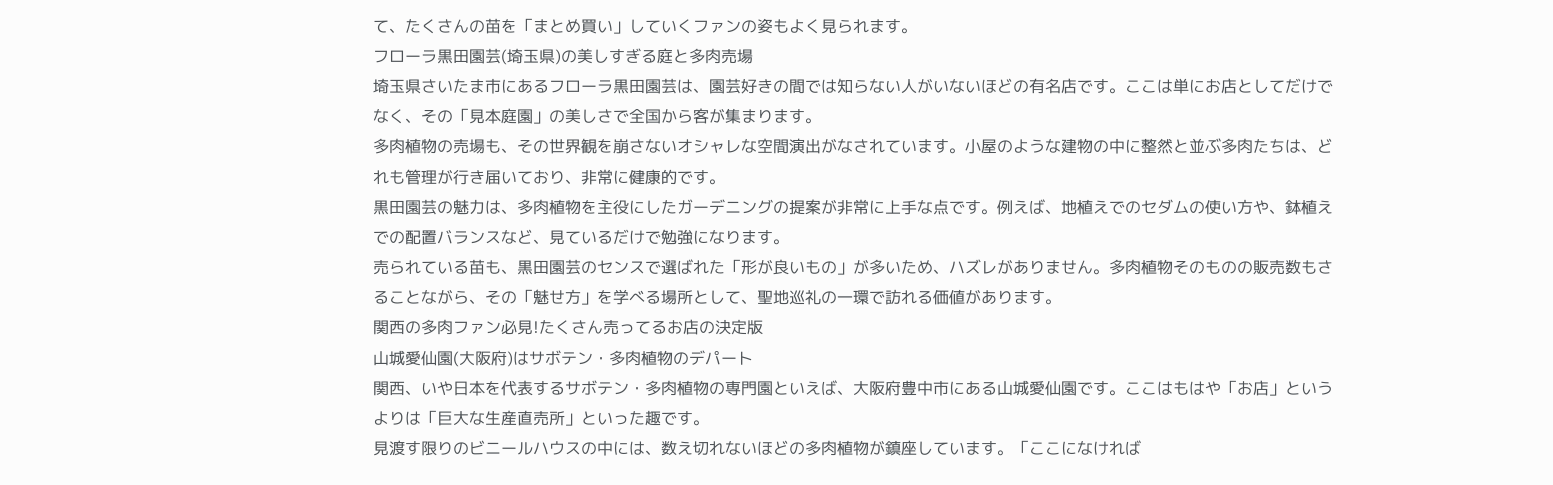て、たくさんの苗を「まとめ買い」していくファンの姿もよく見られます。
フローラ黒田園芸(埼玉県)の美しすぎる庭と多肉売場
埼玉県さいたま市にあるフローラ黒田園芸は、園芸好きの間では知らない人がいないほどの有名店です。ここは単にお店としてだけでなく、その「見本庭園」の美しさで全国から客が集まります。
多肉植物の売場も、その世界観を崩さないオシャレな空間演出がなされています。小屋のような建物の中に整然と並ぶ多肉たちは、どれも管理が行き届いており、非常に健康的です。
黒田園芸の魅力は、多肉植物を主役にしたガーデニングの提案が非常に上手な点です。例えば、地植えでのセダムの使い方や、鉢植えでの配置バランスなど、見ているだけで勉強になります。
売られている苗も、黒田園芸のセンスで選ばれた「形が良いもの」が多いため、ハズレがありません。多肉植物そのものの販売数もさることながら、その「魅せ方」を学べる場所として、聖地巡礼の一環で訪れる価値があります。
関西の多肉ファン必見!たくさん売ってるお店の決定版
山城愛仙園(大阪府)はサボテン・多肉植物のデパート
関西、いや日本を代表するサボテン・多肉植物の専門園といえば、大阪府豊中市にある山城愛仙園です。ここはもはや「お店」というよりは「巨大な生産直売所」といった趣です。
見渡す限りのビニールハウスの中には、数え切れないほどの多肉植物が鎮座しています。「ここになければ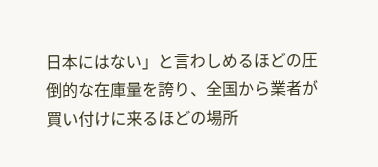日本にはない」と言わしめるほどの圧倒的な在庫量を誇り、全国から業者が買い付けに来るほどの場所